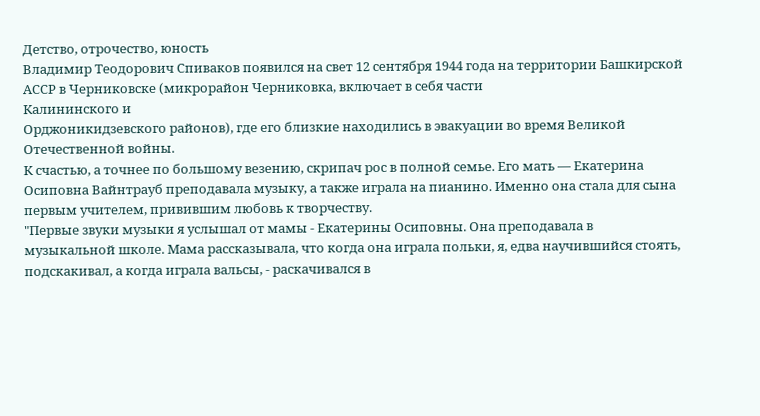Детство, отрочество, юность
Владимир Теодорович Спиваков появился на свет 12 сентября 1944 года на территории Башкирской АССР в Черниковске (микрорайон Черниковка, включает в себя части
Калининского и
Орджоникидзевского районов), где его близкие находились в эвакуации во время Великой Отечественной войны.
К счастью, а точнее по большому везению, скрипач рос в полной семье. Его мать — Екатерина Осиповна Вайнтрауб преподавала музыку, а также играла на пианино. Именно она стала для сына первым учителем, привившим любовь к творчеству.
"Первые звуки музыки я услышал от мамы - Екатерины Осиповны. Она преподавала в музыкальной школе. Мама рассказывала, что когда она играла польки, я, едва научившийся стоять, подскакивал, а когда играла вальсы, - раскачивался в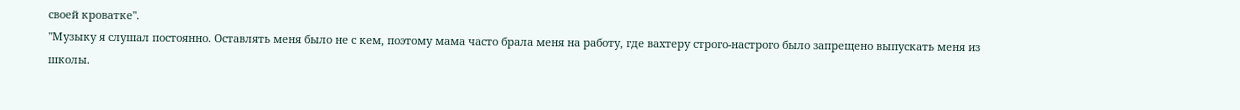своей кроватке".
"Музыку я слушал постоянно. Оставлять меня было не с кем, поэтому мама часто брала меня на работу, где вахтеру строго-настрого было запрещено выпускать меня из школы.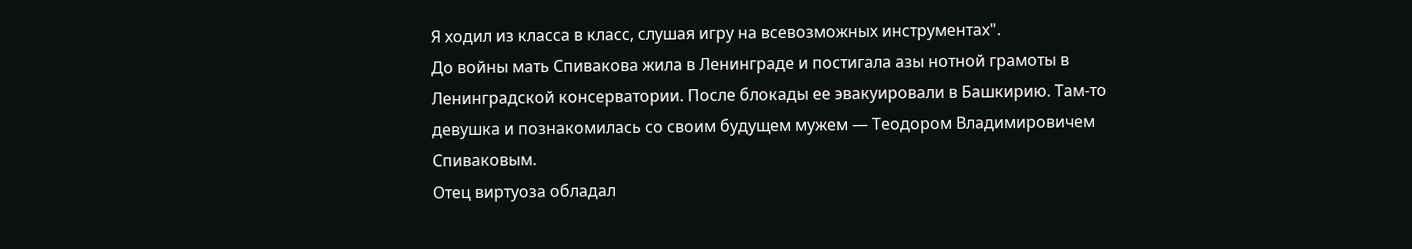Я ходил из класса в класс, слушая игру на всевозможных инструментах".
До войны мать Спивакова жила в Ленинграде и постигала азы нотной грамоты в Ленинградской консерватории. После блокады ее эвакуировали в Башкирию. Там-то девушка и познакомилась со своим будущем мужем — Теодором Владимировичем Спиваковым.
Отец виртуоза обладал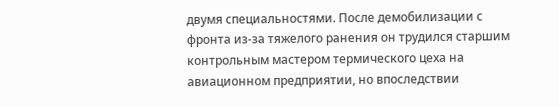двумя специальностями. После демобилизации с фронта из-за тяжелого ранения он трудился старшим контрольным мастером термического цеха на авиационном предприятии, но впоследствии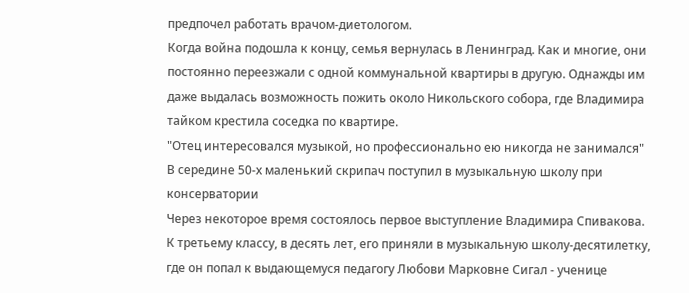предпочел работать врачом-диетологом.
Когда война подошла к концу, семья вернулась в Ленинград. Как и многие, они постоянно переезжали с одной коммунальной квартиры в другую. Однажды им даже выдалась возможность пожить около Никольского собора, где Владимира тайком крестила соседка по квартире.
"Отец интересовался музыкой, но профессионально ею никогда не занимался"
В середине 50-х маленький скрипач поступил в музыкальную школу при консерватории
Через некоторое время состоялось первое выступление Владимира Спивакова.
К третьему классу, в десять лет, его приняли в музыкальную школу-десятилетку, где он попал к выдающемуся педагогу Любови Марковне Сигал - ученице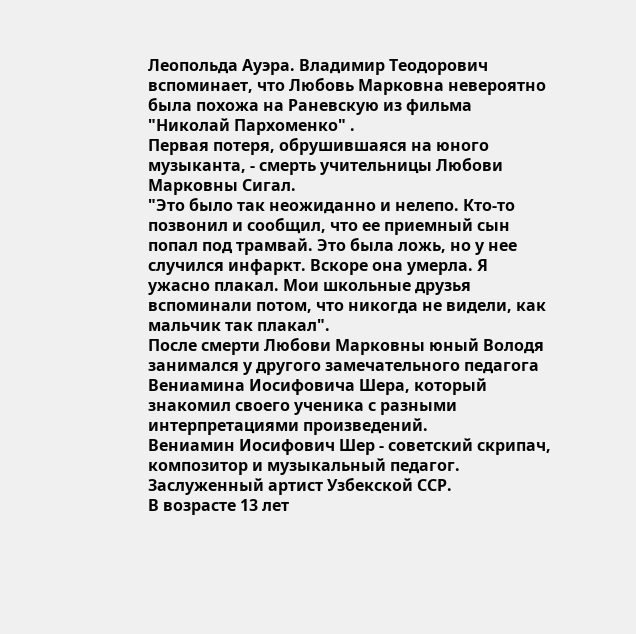Леопольда Ауэра. Владимир Теодорович вспоминает, что Любовь Марковна невероятно была похожа на Раневскую из фильма "Николай Пархоменко" .
Первая потеря, обрушившаяся на юного музыканта, - смерть учительницы Любови Марковны Сигал.
"Это было так неожиданно и нелепо. Кто-то позвонил и сообщил, что ее приемный сын попал под трамвай. Это была ложь, но у нее случился инфаркт. Вскоре она умерла. Я ужасно плакал. Мои школьные друзья вспоминали потом, что никогда не видели, как мальчик так плакал".
После смерти Любови Марковны юный Володя занимался у другого замечательного педагога Вениамина Иосифовича Шера, который знакомил своего ученика с разными интерпретациями произведений.
Вениамин Иосифович Шер - советский скрипач, композитор и музыкальный педагог. Заслуженный артист Узбекской ССР.
В возрасте 13 лет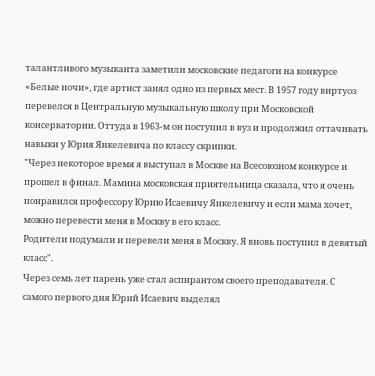талантливого музыканта заметили московские педагоги на конкурсе «Белые ночи», где артист занял одно из первых мест. В 1957 году виртуоз перевелся в Центральную музыкальную школу при Московской консерватории. Оттуда в 1963-м он поступил в вуз и продолжил оттачивать навыки у Юрия Янкелевича по классу скрипки.
"Через некоторое время я выступал в Москве на Всесоюзном конкурсе и прошел в финал. Мамина московская приятельница сказала, что я очень понравился профессору Юрию Исаевичу Янкелевичу и если мама хочет, можно перевести меня в Москву в его класс.
Родители подумали и перевели меня в Москву. Я вновь поступил в девятый класс".
Через семь лет парень уже стал аспирантом своего преподавателя. С самого первого дня Юрий Исаевич выделял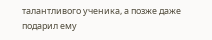талантливого ученика, а позже даже подарил ему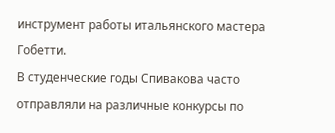инструмент работы итальянского мастера Гобетти.
В студенческие годы Спивакова часто отправляли на различные конкурсы по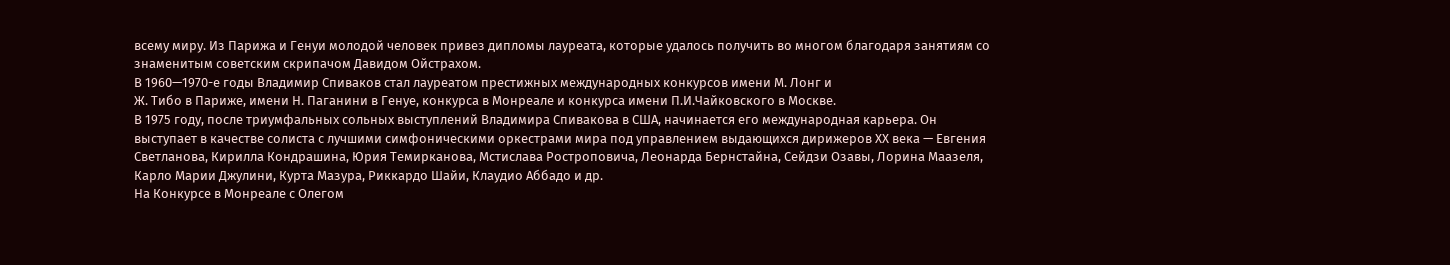всему миру. Из Парижа и Генуи молодой человек привез дипломы лауреата, которые удалось получить во многом благодаря занятиям со знаменитым советским скрипачом Давидом Ойстрахом.
В 1960—1970-е годы Владимир Спиваков стал лауреатом престижных международных конкурсов имени М. Лонг и
Ж. Тибо в Париже, имени Н. Паганини в Генуе, конкурса в Монреале и конкурса имени П.И.Чайковского в Москве.
В 1975 году, после триумфальных сольных выступлений Владимира Спивакова в США, начинается его международная карьера. Он выступает в качестве солиста с лучшими симфоническими оркестрами мира под управлением выдающихся дирижеров ХХ века — Евгения Светланова, Кирилла Кондрашина, Юрия Темирканова, Мстислава Ростроповича, Леонарда Бернстайна, Сейдзи Озавы, Лорина Маазеля, Карло Марии Джулини, Курта Мазура, Риккардо Шайи, Клаудио Аббадо и др.
На Конкурсе в Монреале с Олегом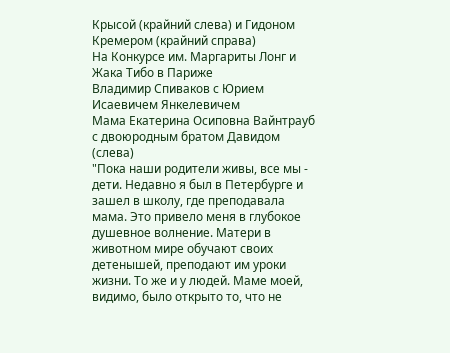Крысой (крайний слева) и Гидоном Кремером (крайний справа)
На Конкурсе им. Маргариты Лонг и Жака Тибо в Париже
Владимир Спиваков с Юрием Исаевичем Янкелевичем
Мама Екатерина Осиповна Вайнтрауб
с двоюродным братом Давидом (слева)
"Пока наши родители живы, все мы - дети. Недавно я был в Петербурге и зашел в школу, где преподавала мама. Это привело меня в глубокое душевное волнение. Матери в животном мире обучают своих детенышей, преподают им уроки жизни. То же и у людей. Маме моей, видимо, было открыто то, что не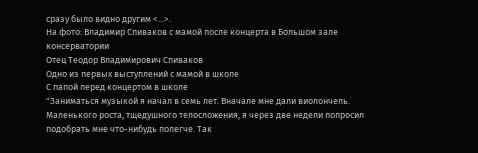сразу было видно другим <...>.
На фото: Владимир Спиваков с мамой после концерта в Большом зале консерватории
Отец Теодор Владимирович Спиваков
Одно из первых выступлений с мамой в школе
С папой перед концертом в школе
"Заниматься музыкой я начал в семь лет. Вначале мне дали виолончель. Маленького роста, тщедушного телосложения, я через две недели попросил подобрать мне что-нибудь полегче. Так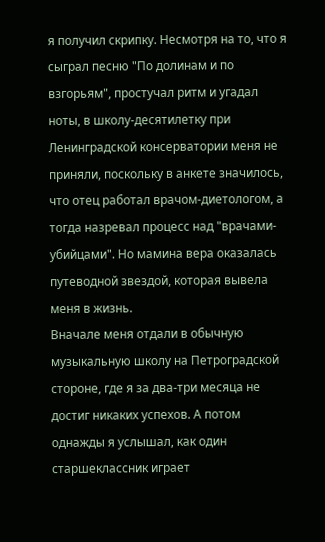я получил скрипку. Несмотря на то, что я сыграл песню "По долинам и по взгорьям", простучал ритм и угадал ноты, в школу-десятилетку при Ленинградской консерватории меня не приняли, поскольку в анкете значилось, что отец работал врачом-диетологом, а тогда назревал процесс над "врачами-убийцами". Но мамина вера оказалась путеводной звездой, которая вывела меня в жизнь.
Вначале меня отдали в обычную музыкальную школу на Петроградской стороне, где я за два-три месяца не достиг никаких успехов. А потом однажды я услышал, как один старшеклассник играет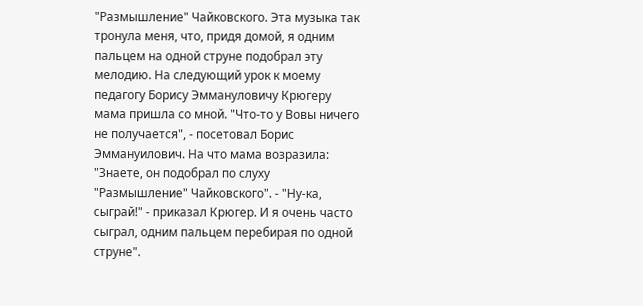"Размышление" Чайковского. Эта музыка так тронула меня, что, придя домой, я одним пальцем на одной струне подобрал эту мелодию. На следующий урок к моему педагогу Борису Эммануловичу Крюгеру мама пришла со мной. "Что-то у Вовы ничего не получается", - посетовал Борис Эммануилович. На что мама возразила: "Знаете, он подобрал по слуху "Размышление" Чайковского". - "Ну-ка, сыграй!" - приказал Крюгер. И я очень часто сыграл, одним пальцем перебирая по одной струне".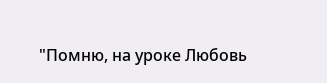"Помню, на уроке Любовь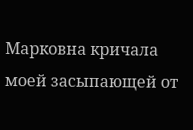Марковна кричала моей засыпающей от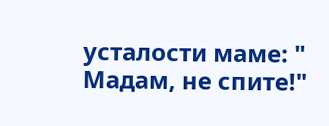усталости маме: " Мадам, не спите!"